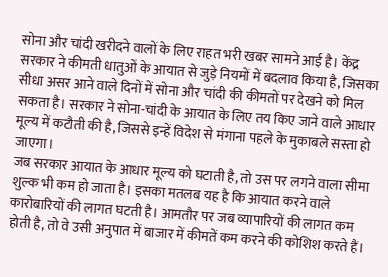सोना और चांदी खरीदने वालों के लिए राहत भरी खबर सामने आई है। केंद्र सरकार ने कीमती धातुओं के आयात से जुड़े नियमों में बदलाव किया है, जिसका सीधा असर आने वाले दिनों में सोना और चांदी की कीमतों पर देखने को मिल सकता है। सरकार ने सोना-चांदी के आयात के लिए तय किए जाने वाले आधार मूल्य में कटौती की है, जिससे इन्हें विदेश से मंगाना पहले के मुकाबले सस्ता हो जाएगा।
जब सरकार आयात के आधार मूल्य को घटाती है, तो उस पर लगने वाला सीमा शुल्क भी कम हो जाता है। इसका मतलब यह है कि आयात करने वाले कारोबारियों की लागत घटती है। आमतौर पर जब व्यापारियों की लागत कम होती है, तो वे उसी अनुपात में बाजार में कीमतें कम करने की कोशिश करते हैं।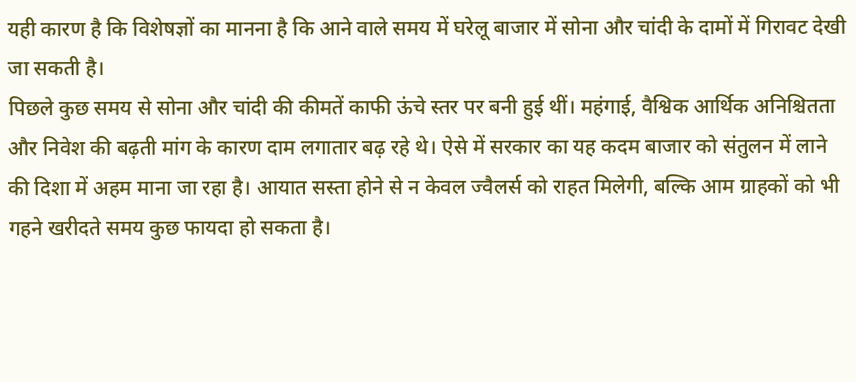यही कारण है कि विशेषज्ञों का मानना है कि आने वाले समय में घरेलू बाजार में सोना और चांदी के दामों में गिरावट देखी जा सकती है।
पिछले कुछ समय से सोना और चांदी की कीमतें काफी ऊंचे स्तर पर बनी हुई थीं। महंगाई, वैश्विक आर्थिक अनिश्चितता और निवेश की बढ़ती मांग के कारण दाम लगातार बढ़ रहे थे। ऐसे में सरकार का यह कदम बाजार को संतुलन में लाने की दिशा में अहम माना जा रहा है। आयात सस्ता होने से न केवल ज्वैलर्स को राहत मिलेगी, बल्कि आम ग्राहकों को भी गहने खरीदते समय कुछ फायदा हो सकता है।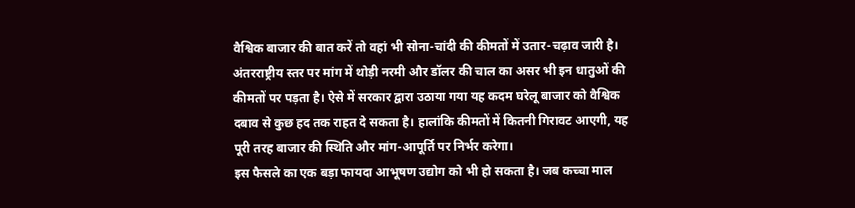वैश्विक बाजार की बात करें तो वहां भी सोना-चांदी की कीमतों में उतार-चढ़ाव जारी है। अंतरराष्ट्रीय स्तर पर मांग में थोड़ी नरमी और डॉलर की चाल का असर भी इन धातुओं की कीमतों पर पड़ता है। ऐसे में सरकार द्वारा उठाया गया यह कदम घरेलू बाजार को वैश्विक दबाव से कुछ हद तक राहत दे सकता है। हालांकि कीमतों में कितनी गिरावट आएगी, यह पूरी तरह बाजार की स्थिति और मांग-आपूर्ति पर निर्भर करेगा।
इस फैसले का एक बड़ा फायदा आभूषण उद्योग को भी हो सकता है। जब कच्चा माल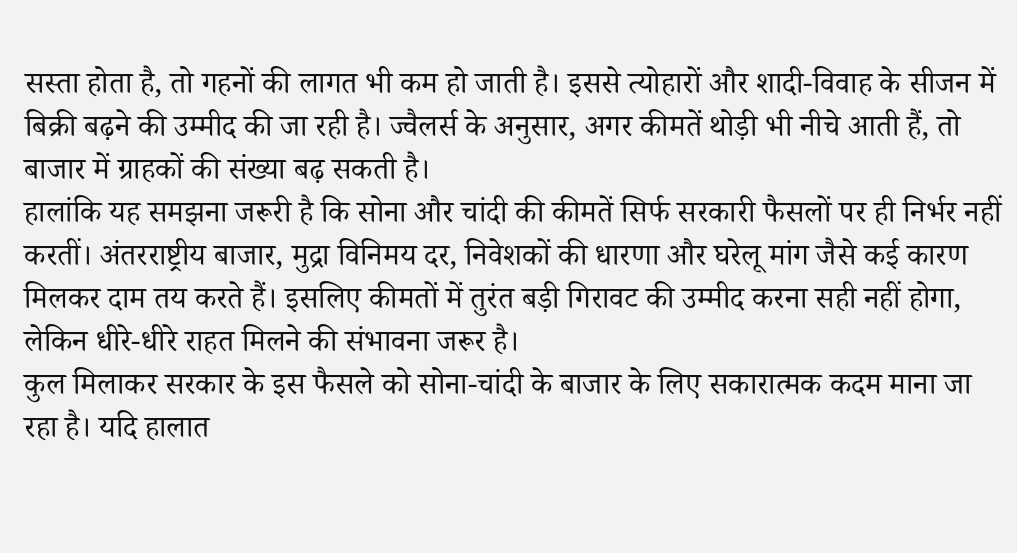सस्ता होता है, तो गहनों की लागत भी कम हो जाती है। इससे त्योहारों और शादी-विवाह के सीजन में बिक्री बढ़ने की उम्मीद की जा रही है। ज्वैलर्स के अनुसार, अगर कीमतें थोड़ी भी नीचे आती हैं, तो बाजार में ग्राहकों की संख्या बढ़ सकती है।
हालांकि यह समझना जरूरी है कि सोना और चांदी की कीमतें सिर्फ सरकारी फैसलों पर ही निर्भर नहीं करतीं। अंतरराष्ट्रीय बाजार, मुद्रा विनिमय दर, निवेशकों की धारणा और घरेलू मांग जैसे कई कारण मिलकर दाम तय करते हैं। इसलिए कीमतों में तुरंत बड़ी गिरावट की उम्मीद करना सही नहीं होगा, लेकिन धीरे-धीरे राहत मिलने की संभावना जरूर है।
कुल मिलाकर सरकार के इस फैसले को सोना-चांदी के बाजार के लिए सकारात्मक कदम माना जा रहा है। यदि हालात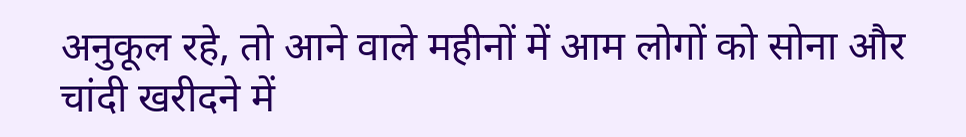अनुकूल रहे, तो आने वाले महीनों में आम लोगों को सोना और चांदी खरीदने में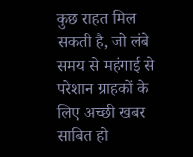कुछ राहत मिल सकती है, जो लंबे समय से महंगाई से परेशान ग्राहकों के लिए अच्छी खबर साबित हो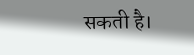सकती है।